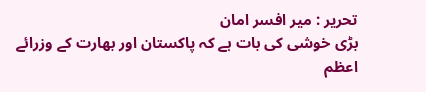تحریر : میر افسر امان
بڑی خوشی کی بات ہے کہ پاکستان اور بھارت کے وزرائے اعظم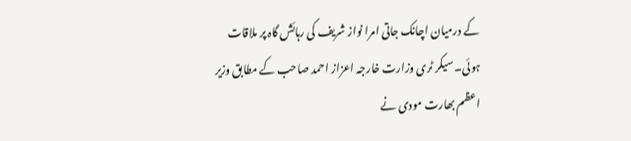کے درمیان اچانک جاتی امرا نواز شریف کی رہائش گاہ پر ملاقات ہوئی۔ سیکر ٹری وزارت خارجہ اعزاز احمد صاحب کے مطابق وزیر اعظم بھارت مودی نے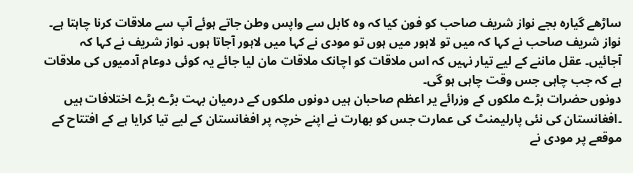ساڑھے گیارہ بجے نواز شریف صاحب کو فون کیا کہ وہ کابل سے واپس وطن جاتے ہوئے آپ سے ملاقات کرنا چاہتا ہے۔ نواز شریف صاحب نے کہا کہ میں تو لاہور میں ہوں تو مودی نے کہا میں لاہور آجاتا ہوں۔ نواز شریف نے کہا کہ آجائیں۔ عقل ماننے کے لیے تیار نہیں کہ اس ملاقات کو اچانک ملاقات مان لیا جائے یہ کوئی دوعام آدمیوں کی ملاقات ہے کہ جب چاہی جس وقت چاہی ہو گی۔
دونوں حضرات بڑے ملکوں کے وزرائے یر اعظم صاحبان ہیں دونوں ملکوں کے درمیان بہت بڑے بڑے اختلافات ہیں ۔افغانستان کی نئی پارلیمنٹ کی عمارت جس کو بھارت نے اپنے خرچہ پر افغانستان کے لیے تیا کرایا ہے کے افتتاح کے موقعے پر مودی نے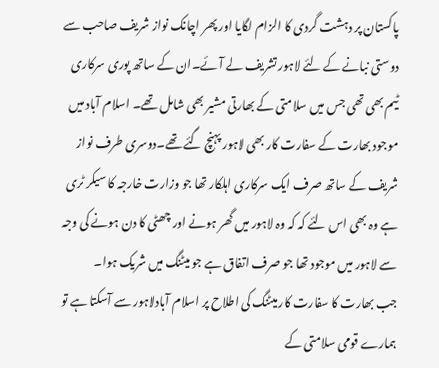پاکستان پر دہشت گردی کا الزام لگایا اور پھر اچانک نواز شریف صاحب سے دوستی نبانے کے لئے لاہور تشریف لے آئے۔ان کے ساتھ پوری سرکاری ٹیم بھی تھی جس میں سلامتی کے بھارتی مشیر بھی شامل تھے۔ اسلام آباد میں موجود بھارت کے سفارت کار بھی لاہور پہنچ گئے تھے۔دوسری طرف نواز شریف کے ساتھ صرف ایک سرکاری اہلکار تھا جو وزارت خارجہ کا سیکر ٹری ہے وہ بھی اس لئے کہ کہ وہ لاہور میں گھر ہونے اور چھٹی کا دن ہونے کی وجہ سے لاہور میں موجود تھا جو صرف اتفاق ہے جو میٹنگ میں شریک ہوا۔
جب بھارت کا سفارت کار میٹنگ کی اطلاح پر اسلام آبادلاہور سے آسکتا ہے تو ہمارے قومی سلامتی کے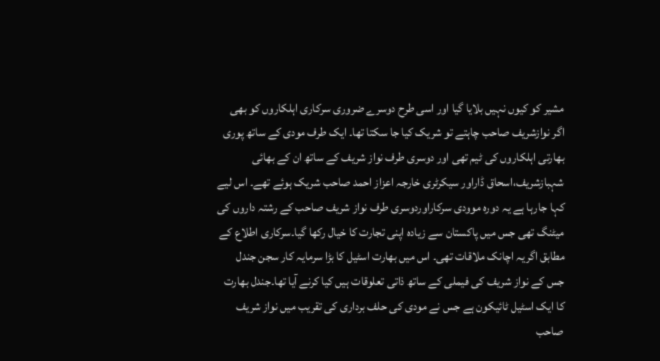مشیر کو کیوں نہیں بلایا گیا اور اسی طرح دوسرے ضروری سرکاری اہلکاروں کو بھی اگر نوازشریف صاحب چاہتے تو شریک کیا جا سکتا تھا۔ ایک طرف مودی کے ساتھ پوری بھارتی اہلکاروں کی ٹیم تھی اور دوسری طرف نواز شریف کے ساتھ ان کے بھائی شہبازشریف،اسحاق ڈاراور سیکرٹری خارجہ اعزاز احمد صاحب شریک ہوئے تھے۔ اس لیے کہا جارہا ہے یہ دورہ موودی سرکاراوردوسری طرف نواز شریف صاحب کے رشتہ داروں کی میٹنگ تھی جس میں پاکستان سے زیادہ اپنی تجارت کا خیال رکھا گیا۔سرکاری اطلاع کے مطابق اگریہ اچانک ملاقات تھی۔ اس میں بھارت اسٹیل کا بڑا سرمایہ کار سجن جندل جس کے نواز شریف کی فیملی کے ساتھ ذاتی تعلوقات ہیں کیا کرنے آیا تھا۔جندل بھارت کا ایک اسٹیل ٹائیکون ہے جس نے مودی کی حلف برداری کی تقریب میں نواز شریف صاحب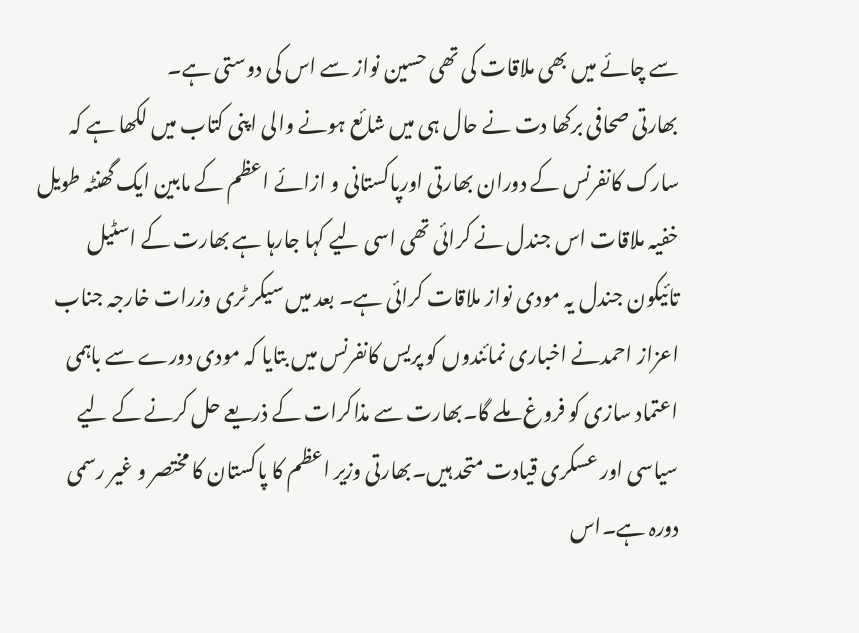سے چائے میں بھی ملاقات کی تھی حسین نواز سے اس کی دوستی ہے۔
بھارتی صحافی برکھا دت نے حال ہی میں شائع ہونے والی اپنی کتاب میں لکھا ہے کہ سارک کانفرنس کے دوران بھارتی اورپاکستانی و ازائے اعظم کے مابین ایک گھنٹہ طویل خفیہ ملاقات اس جندل نے کرائی تھی اسی لیے کہا جارہا ہے بھارت کے اسٹیل تائیکون جندل یہ مودی نواز ملاقات کرائی ہے۔ بعد میں سیکر ٹری وزرات خارجہ جناب اعزاز احمدنے اخباری نمائندوں کو پریس کانفرنس میں بتایا کہ مودی دورے سے باہمی اعتماد سازی کو فروغ ملے گا۔بھارت سے مذاکرات کے ذریعے حل کرنے کے لیے سیاسی اور عسکری قیادت متحد ہیں۔بھارتی وزیر اعظم کا پاکستان کا مختصر و غیر رسمی دورہ ہے۔اس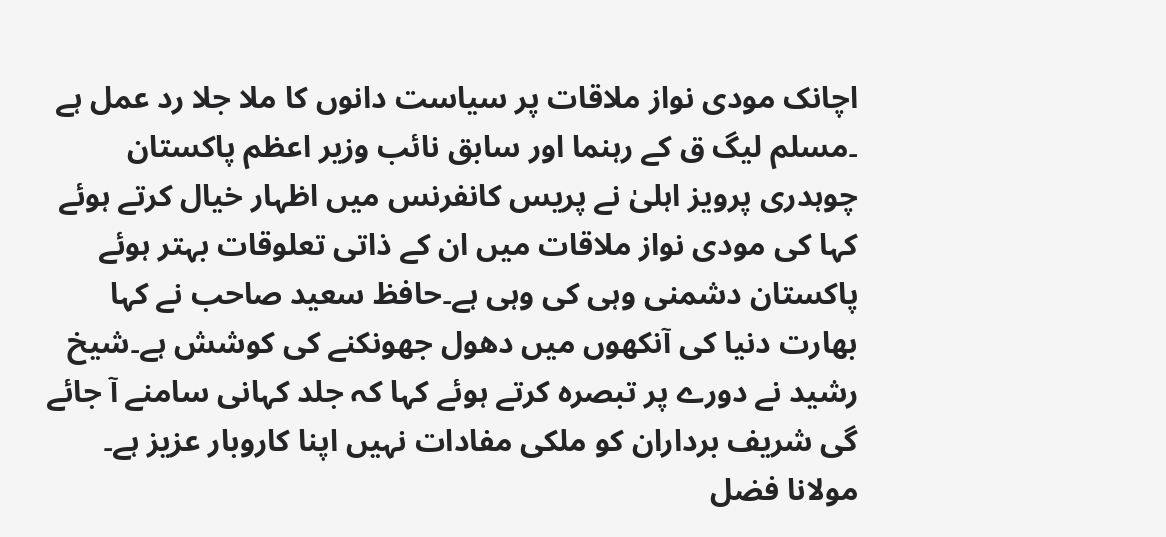اچانک مودی نواز ملاقات پر سیاست دانوں کا ملا جلا رد عمل ہے ۔مسلم لیگ ق کے رہنما اور سابق نائب وزیر اعظم پاکستان چوہدری پرویز اہلیٰ نے پریس کانفرنس میں اظہار خیال کرتے ہوئے کہا کی مودی نواز ملاقات میں ان کے ذاتی تعلوقات بہتر ہوئے پاکستان دشمنی وہی کی وہی ہے۔حافظ سعید صاحب نے کہا بھارت دنیا کی آنکھوں میں دھول جھونکنے کی کوشش ہے۔شیخ رشید نے دورے پر تبصرہ کرتے ہوئے کہا کہ جلد کہانی سامنے آ جائے گی شریف برداران کو ملکی مفادات نہیں اپنا کاروبار عزیز ہے۔ مولانا فضل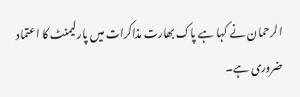الرحمان نے کہا ہے پاک بھارت مذاکرات میں پارلیمنٹ کا اعتماد ضروری ہے۔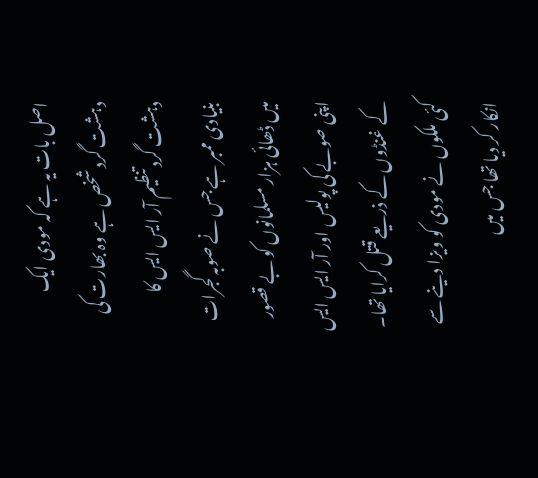اصل بات یہ ہے کہ مودی ایک دہشت گرد شخص ہے وہ بھارت کی دہشت گرد تنظیم آر ایس ایس کا بنیادی ممبر ہے جس نے صوبہ گجرات میں ڈھائی ہزار مسلمانوں کو بے قصور اپنی صوبے کی پولیس اور آر ایس ایس کے غنڈوں کے ذریعے قتل کرایا تھا۔ کئی ملکوں نے مودی کو ویزا دینے سے انکار کر دیا تھا جس میں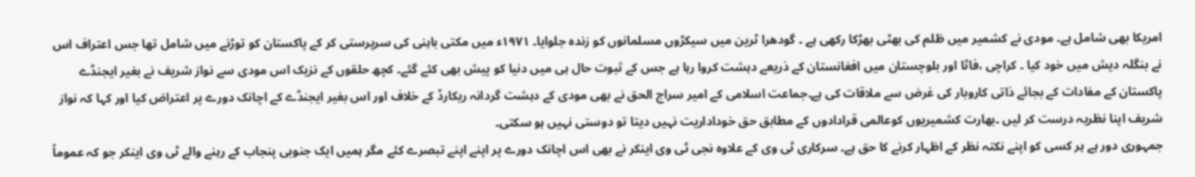امریکا بھی شامل ہے۔ مودی نے کشمیر میں ظلم کی بھٹی بھڑکا رکھی ہے ۔ گودھرا ٹرین میں سیکڑوں مسلمانوں کو زندہ جلوایا۔ ١٩٧١ء میں مکتی باہنی کی سرپرستی کر کے پاکستان کو توڑنے میں شامل تھا جس اعتراف اس نے بنگلہ دیش میں خود کیا ۔ کراچی ،فاٹا اور بلوچستان میں افغانستان کے ذریعے دہشت کروا رہا ہے جس کے ثبوت حال ہی میں دنیا کو پیش بھی کئے گئے۔ کچھ حلقوں کے نزیک اس مودی سے نواز شریف نے بغیر ایجنڈے پاکستان کے مفادات کے بجائے ذاتی کاروبار کی غرض سے ملاقات کی ہے۔جماعت اسلامی کے امیر سراج الحق نے بھی مودی کے دہشت گردانہ ریکارڈ کے خلاف اور اس بغیر ایجنڈے کے اچانک دورے پر اعتراض کیا اور کہا کہ نواز شریف اپنا نظریہ درست کر لیں ۔بھارت کشمیریوں کوعالمی قرادادوں کے مطابق حق خوداداریت نہیں دیتا تو دوستی نہیں ہو سکتی۔
جمہوری دور ہے ہر کسی کو اپنے نکتہ نظر کے اظہار کرنے کا حق ہے۔ سرکاری ٹی وی کے علاوہ نجی ٹی وی اینکر نے بھی اس اچانک دورے پر اپنے اپنے تبصرے کئے مگر ہمیں ایک جنوبی پنجاب کے رہنے والے ٹی وی اینکر جو کہ عموماً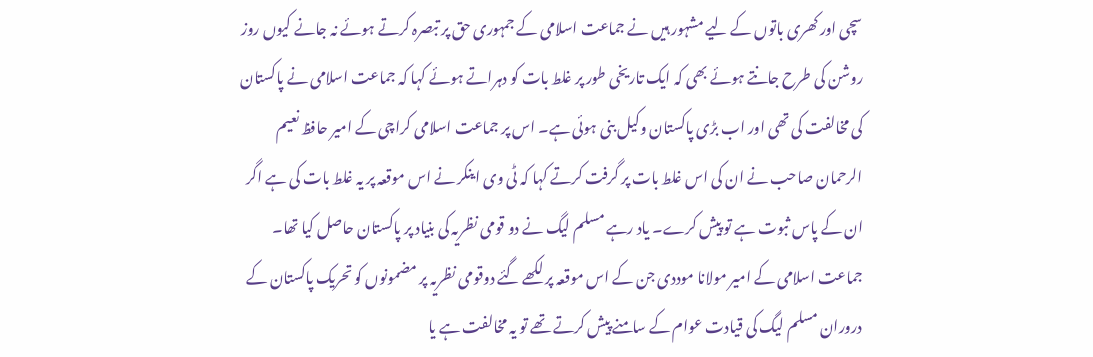سچی اور کھری باتوں کے لیے مشہور ہیں نے جماعت اسلامی کے جمہوری حق پر تبصرہ کرتے ہوئے نہ جانے کیوں روز روشن کی طرح جانتے ہوئے بھی کہ ایک تاریخی طور پر غلط بات کو دہراتے ہوئے کہا کہ جماعت اسلامی نے پاکستان کی مخالفت کی تھی اور اب بڑی پاکستان وکیل بنی ہوئی ہے۔ اس پر جماعت اسلامی کراچی کے امیر حافظ نعیم الرحمان صاحب نے ان کی اس غلط بات پر گرفت کرتے کہا کہ ٹی وی اینکر نے اس موقعہ پر یہ غلط بات کی ہے اگر ان کے پاس ثبوت ہے تو پیش کرے۔ یاد رہے مسلم لیگ نے دو قومی نظریہ کی بنیاد پر پاکستان حاصل کیا تھا۔
جماعت اسلامی کے امیر مولانا موددی جن کے اس موقعہ پر لکھے گئے دوقومی نظریہ پر مضمونوں کو تحریک پاکستان کے دروران مسلم لیگ کی قیادت عوام کے سامنے پیش کرتے تھے تو یہ مخالفت ہے یا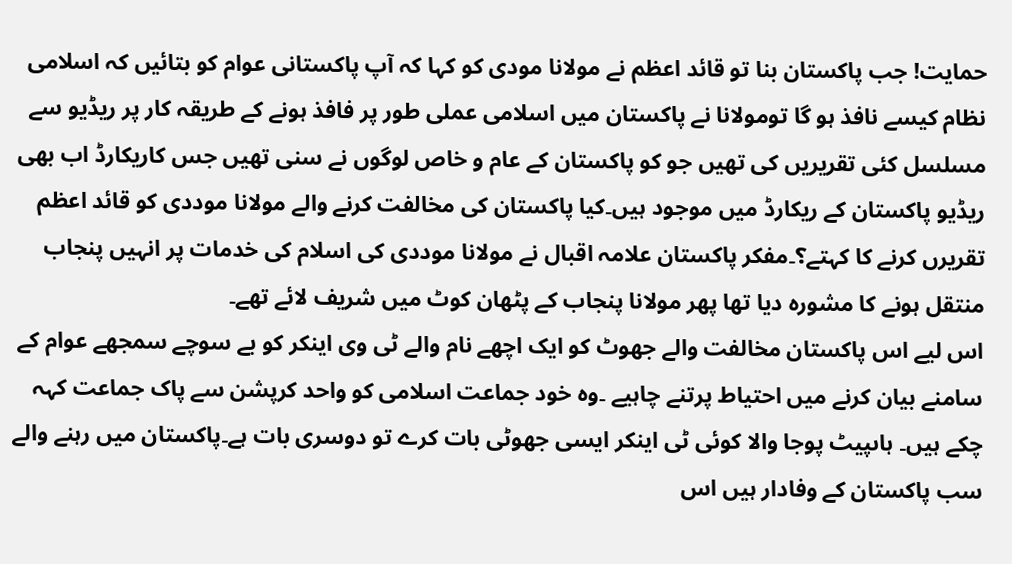حمایت! جب پاکستان بنا تو قائد اعظم نے مولانا مودی کو کہا کہ آپ پاکستانی عوام کو بتائیں کہ اسلامی نظام کیسے نافذ ہو گا تومولانا نے پاکستان میں اسلامی عملی طور پر فافذ ہونے کے طریقہ کار پر ریڈیو سے مسلسل کئی تقریریں کی تھیں جو کو پاکستان کے عام و خاص لوگوں نے سنی تھیں جس کاریکارڈ اب بھی ریڈیو پاکستان کے ریکارڈ میں موجود ہیں۔کیا پاکستان کی مخالفت کرنے والے مولانا موددی کو قائد اعظم تقریرں کرنے کا کہتے؟۔مفکر پاکستان علامہ اقبال نے مولانا موددی کی اسلام کی خدمات پر انہیں پنجاب منتقل ہونے کا مشورہ دیا تھا پھر مولانا پنجاب کے پٹھان کوٹ میں شریف لائے تھے۔
اس لیے اس پاکستان مخالفت والے جھوٹ کو ایک اچھے نام والے ٹی وی اینکر کو بے سوچے سمجھے عوام کے سامنے بیان کرنے میں احتیاط پرتنے چاہیے ۔وہ خود جماعت اسلامی کو واحد کرپشن سے پاک جماعت کہہ چکے ہیں۔ ہاںپیٹ پوجا والا کوئی ٹی اینکر ایسی جھوٹی بات کرے تو دوسری بات ہے۔پاکستان میں رہنے والے سب پاکستان کے وفادار ہیں اس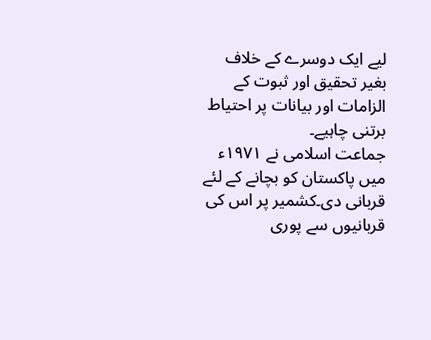لیے ایک دوسرے کے خلاف بغیر تحقیق اور ثبوت کے الزامات اور بیانات پر احتیاط برتنی چاہیے۔
جماعت اسلامی نے ١٩٧١ء میں پاکستان کو بچانے کے لئے قربانی دی۔کشمیر پر اس کی قربانیوں سے پوری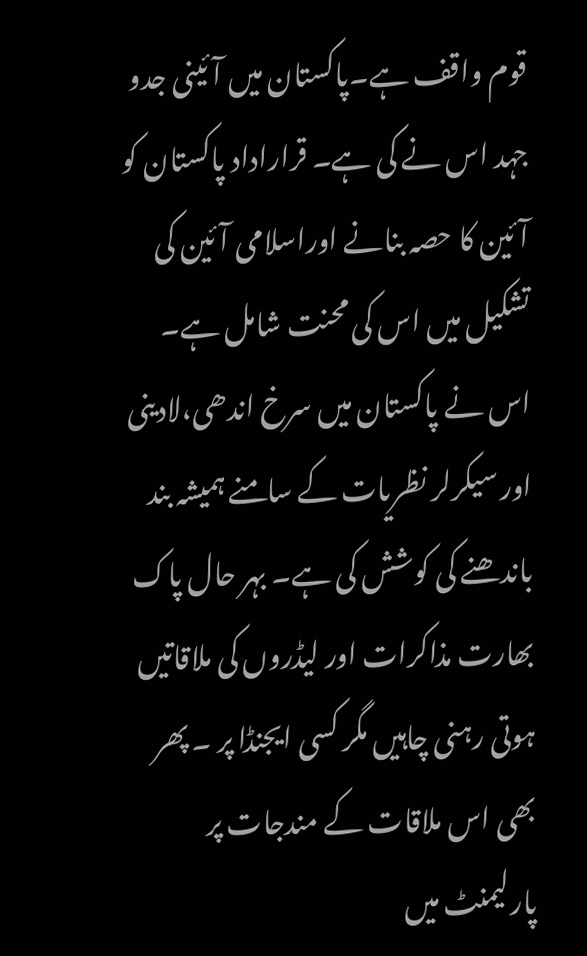قوم واقف ہے۔پاکستان میں آئینی جدو جہد اس نے کی ہے۔ قراراداد پاکستان کو آئین کا حصہ بنانے اوراسلامی آئین کی تشکیل میں اس کی محنت شامل ہے۔ اس نے پاکستان میں سرخ اندھی،لادینی اور سیکرلر نظریات کے سامنے ہمیشہ بند باندھنے کی کوشش کی ہے۔ بہر حال پاک بھارت مذاکرات اور لیڈروں کی ملاقاتیں ہوتی رہنی چاہیں مگر کسی ایجنڈا پر ۔ پھر بھی اس ملاقات کے مندجات پر پارلیمنٹ میں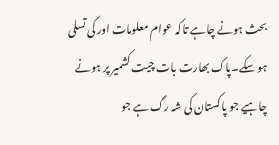بحث ہونے چاہے تاکہ عوام معلومات اور کی تسلی ہو سکے۔پاک بھارت بات چیت کشمیر پر ہونے چاہیے جو پاکستان کی شہ رگ ہے جو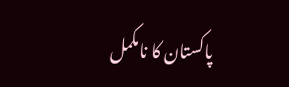پاکستان کا نامکمل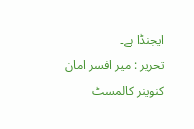ایجنڈا ہے۔
تحریر : میر افسر امان
کنوینر کالمسٹ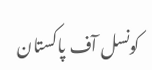کونسل آف پاکستان